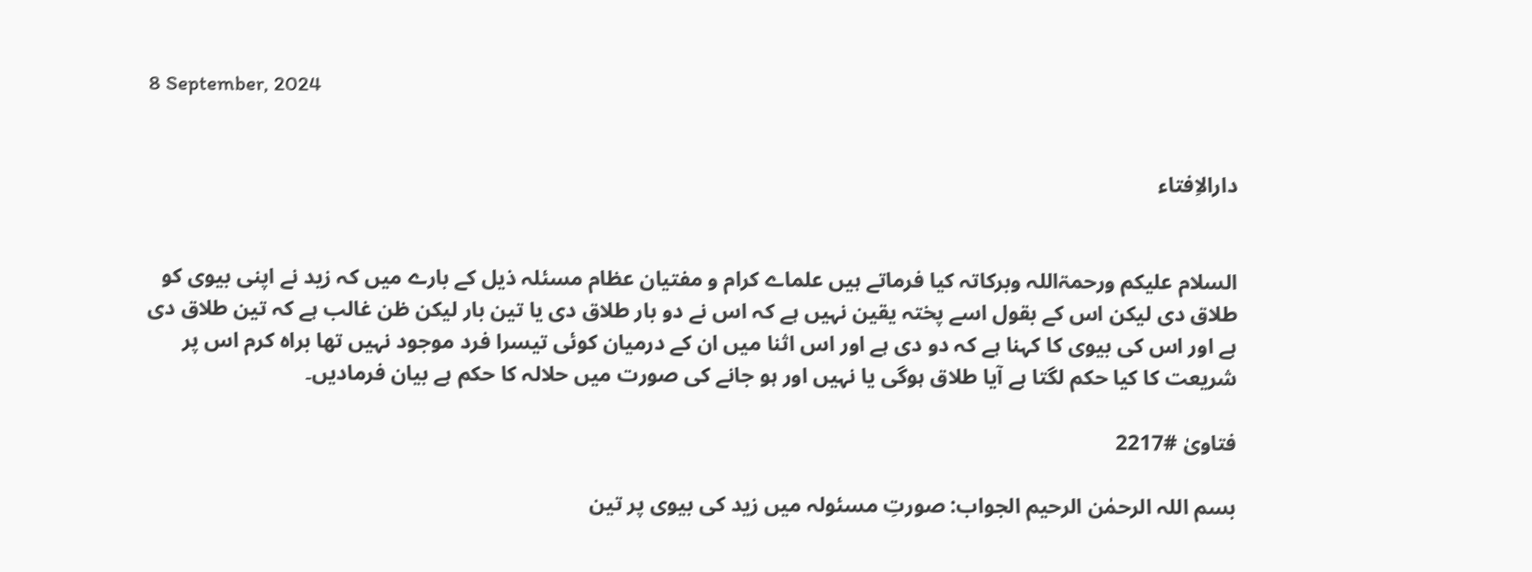8 September, 2024


دارالاِفتاء


السلام علیکم ورحمۃاللہ وبرکاتہ کیا فرماتے ہیں علماے کرام و مفتیان عظام مسئلہ ذیل کے بارے میں کہ زید نے اپنی بیوی کو طلاق دی لیکن اس کے بقول اسے پختہ یقین نہیں ہے کہ اس نے دو بار طلاق دی یا تین بار لیکن ظن غالب ہے کہ تین طلاق دی ہے اور اس کی بیوی کا کہنا ہے کہ دو دی ہے اور اس اثنا میں ان کے درمیان کوئی تیسرا فرد موجود نہیں تھا براہ کرم اس پر شریعت کا کیا حکم لگتا ہے آیا طلاق ہوگی یا نہیں اور ہو جانے کی صورت میں حلالہ کا حکم ہے بیان فرمادیں۔

فتاویٰ #2217

بسم اللہ الرحمٰن الرحیم الجواب: صورتِ مسئولہ میں زید کی بیوی پر تین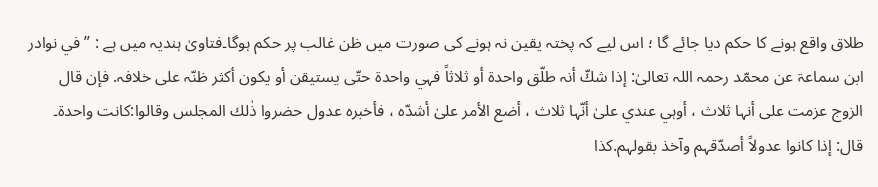طلاق واقع ہونے کا حکم دیا جائے گا ؛ اس لیے کہ پختہ یقین نہ ہونے کی صورت میں ظن غالب پر حکم ہوگا۔فتاویٰ ہندیہ میں ہے : ” في نوادر ابن سماعۃ عن محمّد رحمہ اللہ تعالیٰ: إذا شكّ أنہ طلّق واحدۃ أو ثلاثاً فہي واحدۃ حتّی يستيقن أو يكون أكثر ظنّہ علی خلافہ. فإن قال الزوج عزمت علی أنہا ثلاث ، أوہي عندي علیٰ أنّہا ثلاث ، أضع الأمر علیٰ أشدّہ ، فأخبرہ عدول حضروا ذٰلك المجلس وقالوا:كانت واحدۃ۔ قال: إذا كانوا عدولاً أصدّقہم وآخذ بقولہم.کذا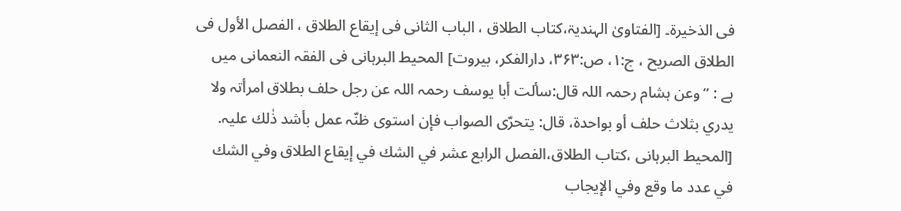فی الذخیرۃ۔ [الفتاویٰ الہندیۃ،کتاب الطلاق ، الباب الثانی فی إیقاع الطلاق ، الفصل الأول فی الطلاق الصریح ، ج:۱، ص:۳۶۳، دارالفکر، بیروت] المحیط البرہانی فی الفقہ النعمانی میں ہے : ”وعن ہشام رحمہ اللہ قال:سألت أبا يوسف رحمہ اللہ عن رجل حلف بطلاق امرأتہ ولا يدري بثلاث حلف أو بواحدۃ، قال: يتحرّی الصواب فإن استوى ظنّہ عمل بأشد ذٰلك عليہ. [المحیط البرہانی ،کتاب الطلاق،الفصل الرابع عشر في الشك في إيقاع الطلاق وفي الشك في عدد ما وقع وفي الإيجاب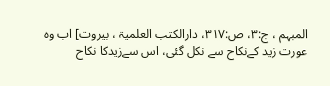المبہم ، ج:۳، ص:۳۱۷، دارالکتب العلمیۃ ، بیروت] اب وہ عورت زید کےنکاح سے نکل گئی، اس سےزیدکا نکاح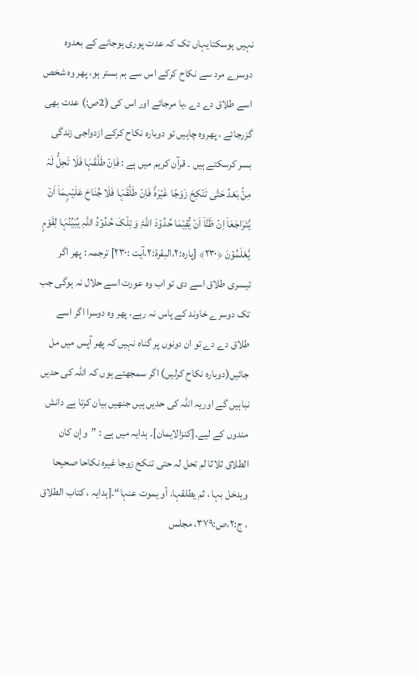نہیں ہوسکتایہاں تک کہ عدت پوری ہوجانے کے بعدوہ دوسرے مرد سے نکاح کرکے اس سے ہم بستر ہو، پھر وہ شخص اسے طلاق دے دے ،یا مرجائے اور اس کی (2ص:) عدت بھی گزرجائے ، پھروہ چاہیں تو دوبارہ نکاح کرکے ازدواجی زندگی بسر کرسکتے ہیں ۔ قرآن کریم میں ہے : فَاِنۡ طَلَّقَہَا فَلَا تَحِلُّ لَہٗ مِنۡۢ بَعْدُ حَتّٰی تَنۡکِحَ زَوْجًا غَیۡرَہٗؕ فَاِنۡ طَلَّقَہَا فَلَا جُنَاحَ عَلَیۡہِمَاۤ اَنۡ یَّتَرَاجَعَاۤ اِنۡ ظَنَّاۤ اَنۡ یُّقِیۡمَا حُدُوۡدَ اللہِؕ وَ تِلْکَ حُدُوۡدُ اللہِ یُبَیِّنُہَا لِقَوْمٍ یَّعْلَمُوۡنَ ﴿۲۳۰﴾ [پارہ:۲،البقرۃ:۲،آیت :۲۳۰] ترجمہ : پھر اگر تیسری طلاق اسے دی تو اب وہ عورت اسے حلال نہ ہوگی جب تک دوسرے خاوند کے پاس نہ رہے، پھر وہ دوسرا اگر اسے طلاق دے دے تو ان دونوں پر گناہ نہیں کہ پھر آپس میں مل جائیں(دوبارہ نکاح کرلیں) اگر سمجھتے ہوں کہ اللہ کی حدیں نباہیں گے اوریہ اللہ کی حدیں ہیں جنھیں بیان کرتا ہے دانش مندوں کے لیے۔[کنزالایمان]۔ ہدایہ میں ہے : ”وإن کان الطلاق ثلاثا لم تحل لہ حتی تنکح زوجا غیرہ نکاحا صحیحا ویدخل بہا ، ثم یطلقہا، أو یموت عنہا“۔[ہدایہ ، کتاب الطلاق ، ج:۲،ص:۳۷۹، مجلس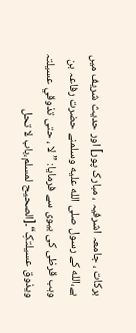برکات ، جامعہ اشرفیہ ، مبارک پور] اور حدیث شریف میں ہے،الله كے رسول صلى الله عليه وسلمنے حضرت رفاعہ بن وہب قرظی کی بیوی سے فرمایا: ”لا ، حتی تذوقي عسیلتہ ویذوق عسیلتکِ“۔[الصحيح لمسلم،باب لا تحل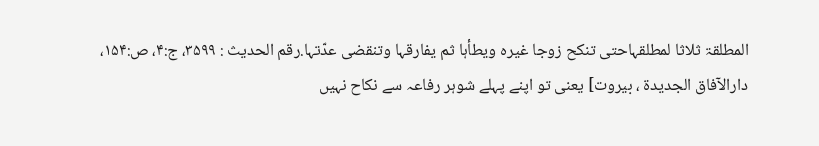المطلقۃ ثلاثا لمطلقہاحتی تنكح زوجا غيرہ ويطأہا ثم يفارقہا وتنقضی عدّتہا.رقم الحدیث : ۳۵۹۹، ج:۴، ص:۱۵۴، دارالآفاق الجدیدۃ ، بیروت] یعنی تو اپنے پہلے شوہر رفاعہ سے نکاح نہیں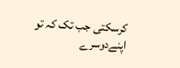کرسکتی جب تک کہ تو اپنےدوسرے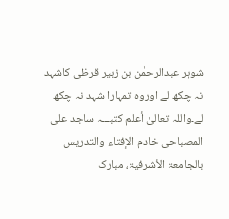شوہر عبدالرحمٰن بن زبیر قرظی کاشہد نہ چکھ لے اوروہ تمہارا شہد نہ چکھ لے۔واللہ تعالیٰ أعلم کتبـــہ ساجد علی المصباحی خادم الإفتاء والتدریس بالجامعۃ الأشرفیۃ، مبارک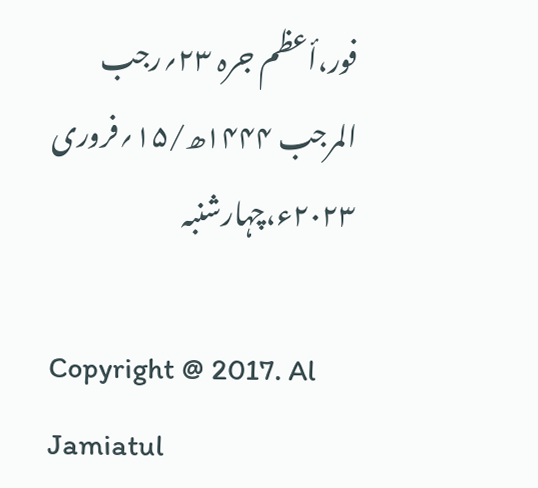فور،أعظم جرہ ۲۳؍رجب المرجب ۱۴۴۴ھ/۱۵؍فروری ۲۰۲۳ء،چہارشنبہ

Copyright @ 2017. Al Jamiatul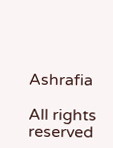Ashrafia

All rights reserved